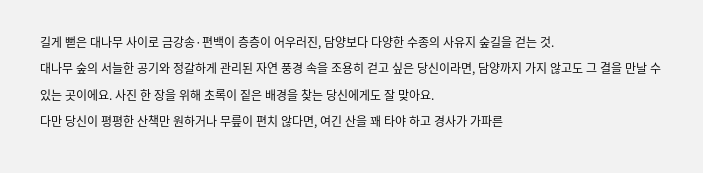길게 뻗은 대나무 사이로 금강송·편백이 층층이 어우러진, 담양보다 다양한 수종의 사유지 숲길을 걷는 것.
대나무 숲의 서늘한 공기와 정갈하게 관리된 자연 풍경 속을 조용히 걷고 싶은 당신이라면, 담양까지 가지 않고도 그 결을 만날 수 있는 곳이에요. 사진 한 장을 위해 초록이 짙은 배경을 찾는 당신에게도 잘 맞아요.
다만 당신이 평평한 산책만 원하거나 무릎이 편치 않다면, 여긴 산을 꽤 타야 하고 경사가 가파른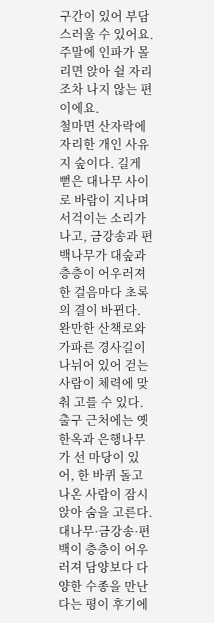구간이 있어 부담스러울 수 있어요. 주말에 인파가 몰리면 앉아 쉴 자리조차 나지 않는 편이에요.
철마면 산자락에 자리한 개인 사유지 숲이다. 길게 뻗은 대나무 사이로 바람이 지나며 서걱이는 소리가 나고, 금강송과 편백나무가 대숲과 층층이 어우러져 한 걸음마다 초록의 결이 바뀐다. 완만한 산책로와 가파른 경사길이 나뉘어 있어 걷는 사람이 체력에 맞춰 고를 수 있다. 출구 근처에는 옛 한옥과 은행나무가 선 마당이 있어, 한 바퀴 돌고 나온 사람이 잠시 앉아 숨을 고른다.
대나무·금강송·편백이 층층이 어우러져 담양보다 다양한 수종을 만난다는 평이 후기에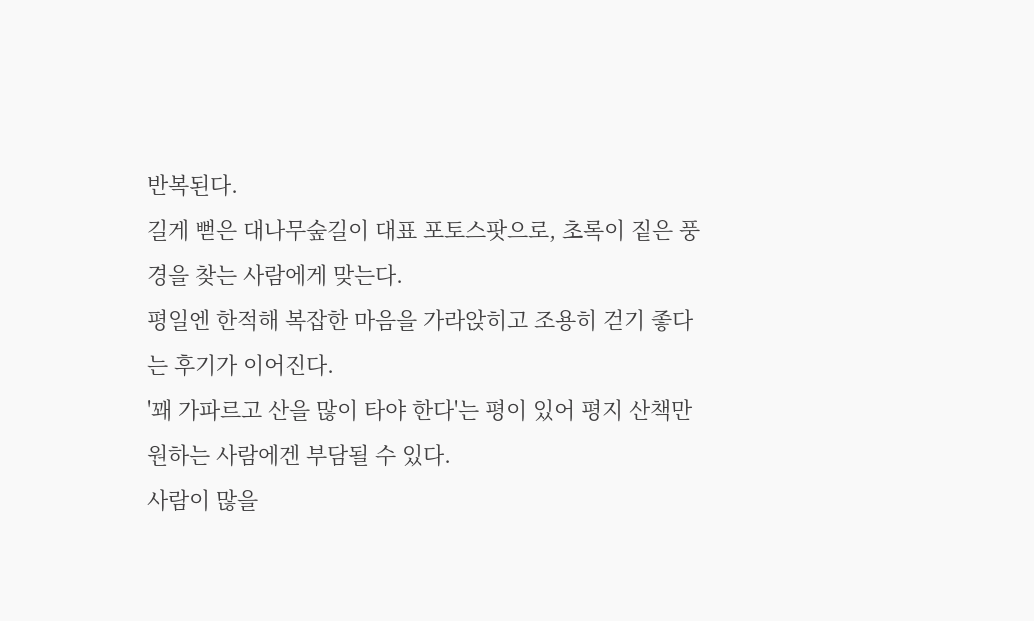반복된다.
길게 뻗은 대나무숲길이 대표 포토스팟으로, 초록이 짙은 풍경을 찾는 사람에게 맞는다.
평일엔 한적해 복잡한 마음을 가라앉히고 조용히 걷기 좋다는 후기가 이어진다.
'꽤 가파르고 산을 많이 타야 한다'는 평이 있어 평지 산책만 원하는 사람에겐 부담될 수 있다.
사람이 많을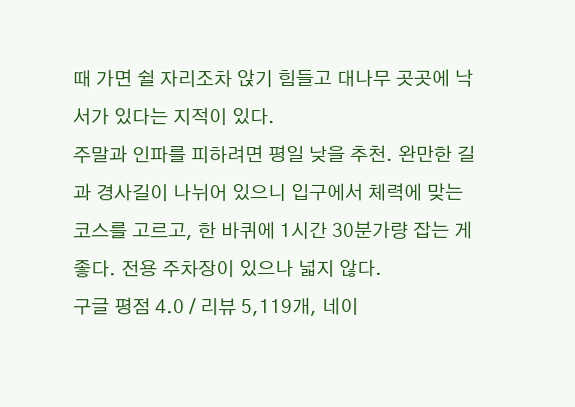때 가면 쉴 자리조차 앉기 힘들고 대나무 곳곳에 낙서가 있다는 지적이 있다.
주말과 인파를 피하려면 평일 낮을 추천. 완만한 길과 경사길이 나뉘어 있으니 입구에서 체력에 맞는 코스를 고르고, 한 바퀴에 1시간 30분가량 잡는 게 좋다. 전용 주차장이 있으나 넓지 않다.
구글 평점 4.0 / 리뷰 5,119개, 네이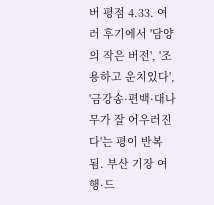버 평점 4.33. 여러 후기에서 '담양의 작은 버전', '조용하고 운치있다', '금강송·편백·대나무가 잘 어우러진다'는 평이 반복됨. 부산 기장 여행·드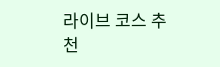라이브 코스 추천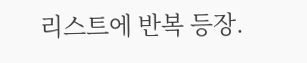리스트에 반복 등장.